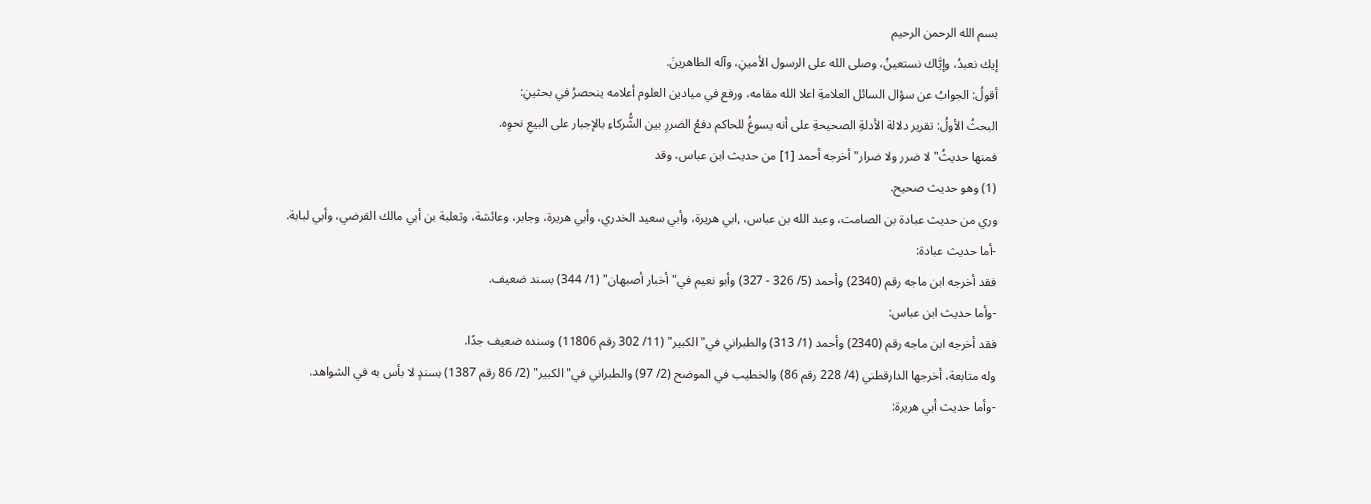بسم الله الرحمن الرحيم
إيك نعبدُ، وإيَّاك نستعينُ، وصلى الله على الرسول الأمينِ، وآله الطاهرينَ.
أقولُ: الجوابُ عن سؤال السائل العلامةِ اعلا الله مقامه، ورفع في ميادين العلوم أعلامه ينحصرُ في بحثينِ:
البحثُ الأولُ: تقرير دلالة الأدلةِ الصحيحةِ على أنه يسوغُ للحاكم دفعُ الضررِ بين الشُّركاءِ بالإجبار على البيعِ نحوِه.
فمنها حديثُ"لا ضرر ولا ضرار"أخرجه أحمد [1] من حديث ابن عباس، وقد
(1) وهو حديث صحيح.
وري من حديث عبادة بن الصامت، وعبد الله بن عباس، ,ابي هريرة، وأبي سعيد الخدري، وأبي هريرة، وجابر، وعائشة، وثعلبة بن أبي مالك القرضي، وأبي لبابة.
-أما حديث عبادة:
فقد أخرجه ابن ماجه رقم (2340) وأحمد (5/ 326 - 327) وأبو نعيم في"أخبار أصبهان" (1/ 344) بسند ضعيف.
-وأما حديث ابن عباس:
فقد أخرجه ابن ماجه رقم (2340) وأحمد (1/ 313) والطبراني في"الكبير" (11/ 302 رقم 11806) وسنده ضعيف جدًا.
وله متابعة، أخرجها الدارقطني (4/ 228 رقم 86) والخطيب في الموضح (2/ 97) والطبراني في"الكبير" (2/ 86 رقم 1387) بسندٍ لا بأس به في الشواهد.
-وأما حديث أبي هريرة: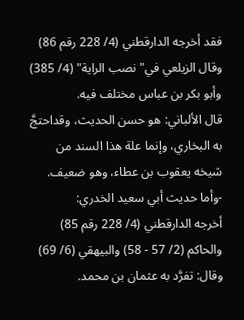فقد أخرجه الدارقطني (4/ 228 رقم 86) وقال الزيلعي في"نصب الراية" (4/ 385) وأبو بكر بن عباس مختلف فيه.
قال الألباني: هو حسن الحديث، وقداحتجَّ به البخاري، وإنما علة هذا السند من شيخه يعقوب بن عطاء، وهو ضعيف.
-وأما حديث أبي سعيد الخدري:
أخرجه الدارقطني (4/ 228 رقم 85) والحاكم (2/ 57 - 58) والبيهقي (6/ 69) وقال: تفرَّد به عثمان بن محمد.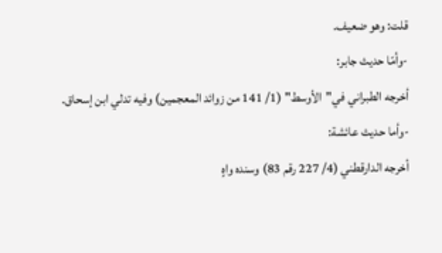قلت: وهو ضعيف.
-وأمّا حديث جابر:
أخرجه الطبراني في"الأوسط" (1/ 141 من زوائد المعجمين) وفيه تدلي ابن إسحاق.
-وأما حديث عائشة:
أخرجه الدارقطني (4/ 227 رقم 83) وسنده واهٍ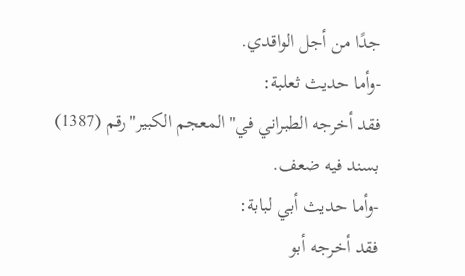جدًا من أجل الواقدي.
-وأما حديث ثعلبة:
فقد أخرجه الطبراني في"المعجم الكبير"رقم (1387) بسند فيه ضعف.
-وأما حديث أبي لبابة:
فقد أخرجه أبو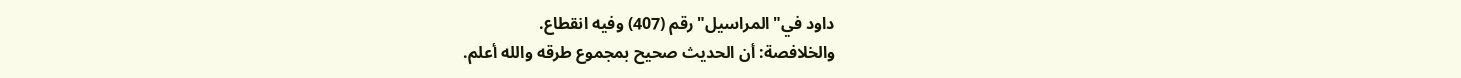داود في"المراسيل"رقم (407) وفيه انقطاع.
والخلافصة: أن الحديث صحيح بمجموع طرقه والله أعلم.